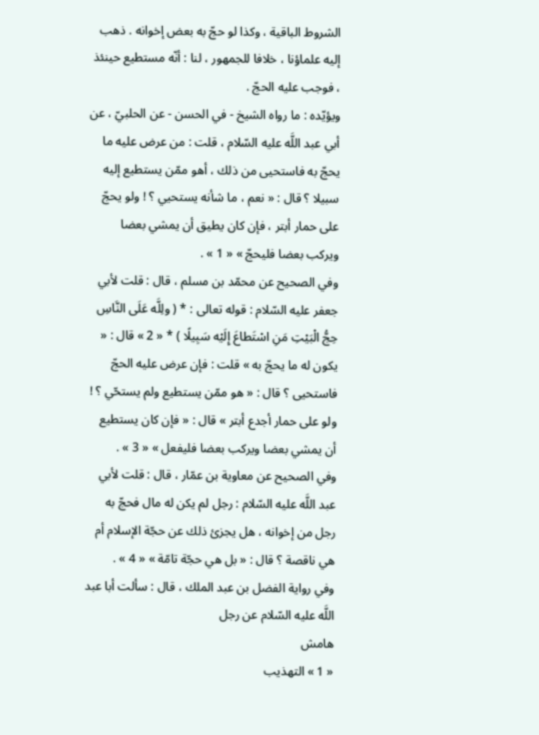الشروط الباقية ، وكذا لو حجّ به بعض إخوانه . ذهب إليه علماؤنا ، خلافا للجمهور ، لنا : أنّه مستطيع حينئذ ، فوجب عليه الحجّ .
ويؤيّده : ما رواه الشيخ - في الحسن - عن الحلبيّ ، عن أبي عبد اللَّه عليه السّلام ، قلت : من عرض عليه ما يحجّ به فاستحيى من ذلك ، أهو ممّن يستطيع إليه سبيلا ؟ قال : « نعم ، ما شأنه يستحيي ؟ ! ولو يحجّ على حمار أبتر ، فإن كان يطيق أن يمشي بعضا ويركب بعضا فليحجّ » « 1 » .
وفي الصحيح عن محمّد بن مسلم ، قال : قلت لأبي جعفر عليه السّلام : قوله تعالى : * ( ولِلَّه عَلَى النَّاسِ حِجُّ الْبَيْتِ مَنِ اسْتَطاعَ إِلَيْه سَبِيلًا ) * « 2 » قال : « يكون له ما يحجّ به » قلت : فإن عرض عليه الحجّ فاستحيى ؟ قال : « هو ممّن يستطيع ولم يستحّي ؟ ! ولو على حمار أجدع أبتر » قال : « فإن كان يستطيع أن يمشي بعضا ويركب بعضا فليفعل » « 3 » .
وفي الصحيح عن معاوية بن عمّار ، قال : قلت لأبي عبد اللَّه عليه السّلام : رجل لم يكن له مال فحجّ به رجل من إخوانه ، هل يجزئ ذلك عن حجّة الإسلام أم هي ناقصة ؟ قال : « بل هي حجّة تامّة » « 4 » .
وفي رواية الفضل بن عبد الملك ، قال : سألت أبا عبد اللَّه عليه السّلام عن رجل
هامش
« 1 » التهذيب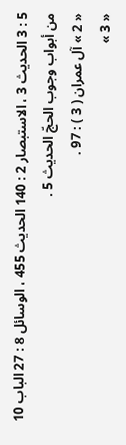5 : 3 الحديث 3 ، الاستبصار 2 : 140 الحديث 455 ، الوسائل 8 : 27 الباب 10 من أبواب وجوب الحجّ الحديث 5 .
« 2 » آل عمران ( 3 ) : 97 .
« 3 »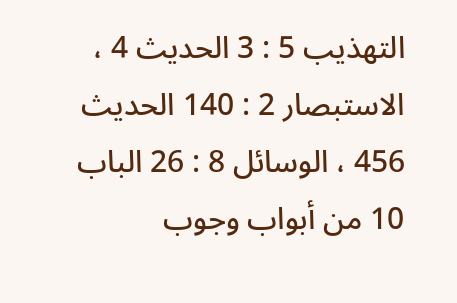التهذيب 5 : 3 الحديث 4 ، الاستبصار 2 : 140 الحديث 456 ، الوسائل 8 : 26 الباب 10 من أبواب وجوب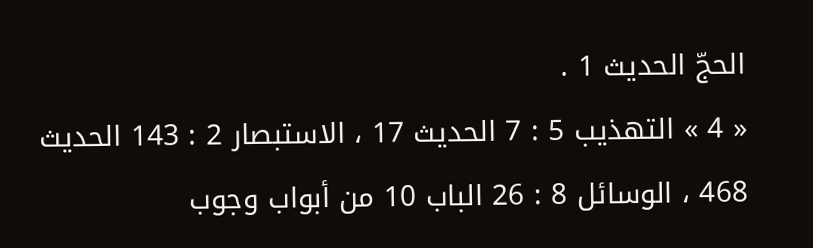الحجّ الحديث 1 .
« 4 » التهذيب 5 : 7 الحديث 17 ، الاستبصار 2 : 143 الحديث 468 ، الوسائل 8 : 26 الباب 10 من أبواب وجوب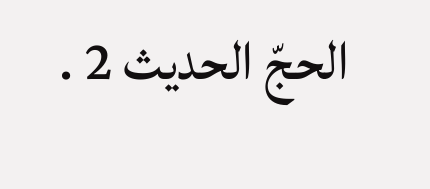الحجّ الحديث 2 .